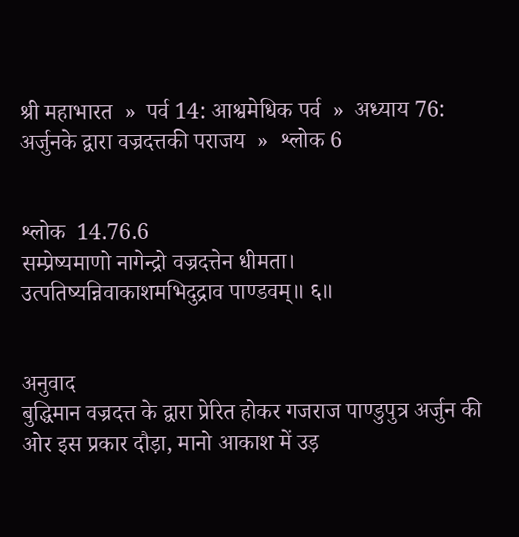श्री महाभारत  »  पर्व 14: आश्वमेधिक पर्व  »  अध्याय 76: अर्जुनके द्वारा वज्रदत्तकी पराजय  »  श्लोक 6


श्लोक  14.76.6
सम्प्रेष्यमाणो नागेन्द्रो वज्रदत्तेन धीमता।
उत्पतिष्यन्निवाकाशमभिदुद्राव पाण्डवम्॥ ६॥


अनुवाद
बुद्धिमान वज्रदत्त के द्वारा प्रेरित होकर गजराज पाण्डुपुत्र अर्जुन की ओर इस प्रकार दौड़ा, मानो आकाश में उड़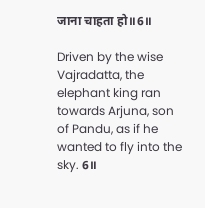जाना चाहता हो॥6॥

Driven by the wise Vajradatta, the elephant king ran towards Arjuna, son of Pandu, as if he wanted to fly into the sky. 6॥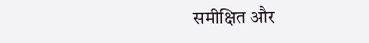समीक्षित और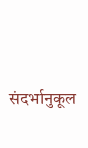संदर्भानुकूल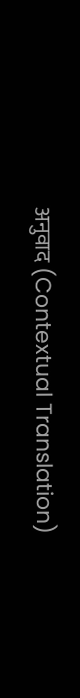अनुवाद (Contextual Translation)